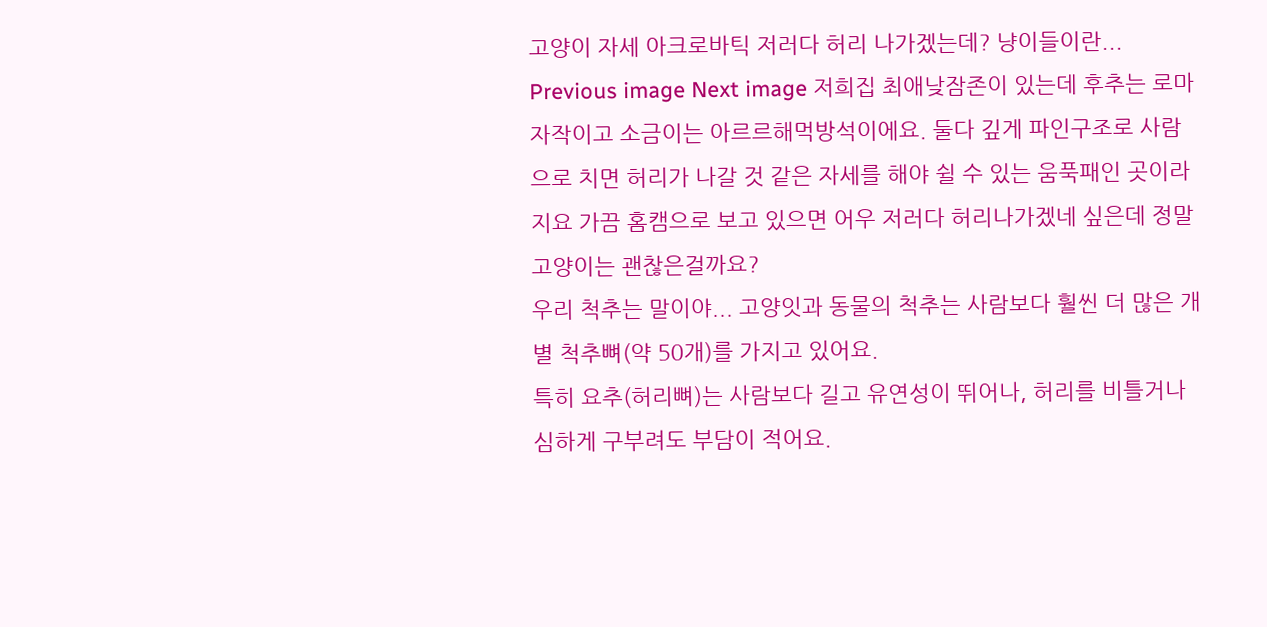고양이 자세 아크로바틱 저러다 허리 나가겠는데? 냥이들이란...
Previous image Next image 저희집 최애낮잠존이 있는데 후추는 로마자작이고 소금이는 아르르해먹방석이에요. 둘다 깊게 파인구조로 사람으로 치면 허리가 나갈 것 같은 자세를 해야 쉴 수 있는 움푹패인 곳이라지요 가끔 홈캠으로 보고 있으면 어우 저러다 허리나가겠네 싶은데 정말 고양이는 괜찮은걸까요?
우리 척추는 말이야... 고양잇과 동물의 척추는 사람보다 훨씬 더 많은 개별 척추뼈(약 50개)를 가지고 있어요.
특히 요추(허리뼈)는 사람보다 길고 유연성이 뛰어나, 허리를 비틀거나 심하게 구부려도 부담이 적어요.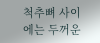척추뼈 사이에는 두꺼운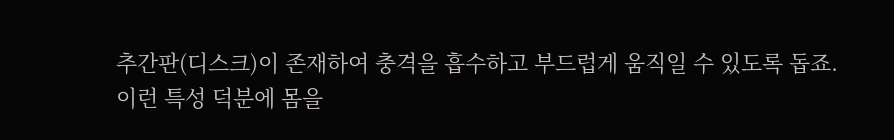추간판(디스크)이 존재하여 충격을 흡수하고 부드럽게 움직일 수 있도록 돕죠.
이런 특성 덕분에 몸을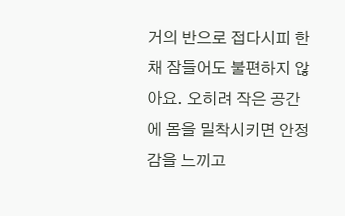거의 반으로 접다시피 한 채 잠들어도 불편하지 않아요. 오히려 작은 공간에 몸을 밀착시키면 안정감을 느끼고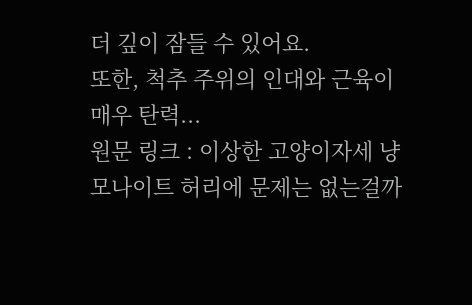더 깊이 잠들 수 있어요.
또한, 척추 주위의 인대와 근육이 매우 탄력...
원문 링크 : 이상한 고양이자세 냥모나이트 허리에 문제는 없는걸까